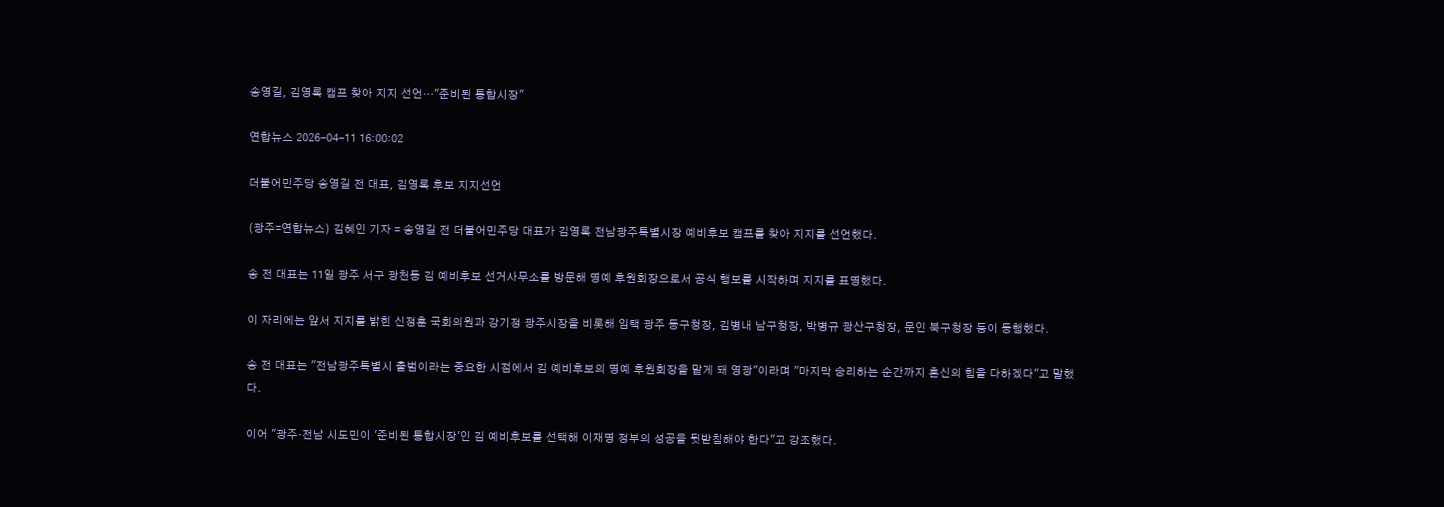송영길, 김영록 캠프 찾아 지지 선언…"준비된 통합시장"

연합뉴스 2026-04-11 16:00:02

더불어민주당 송영길 전 대표, 김영록 후보 지지선언

(광주=연합뉴스) 김혜인 기자 = 송영길 전 더불어민주당 대표가 김영록 전남광주특별시장 예비후보 캠프를 찾아 지지를 선언했다.

송 전 대표는 11일 광주 서구 광천동 김 예비후보 선거사무소를 방문해 명예 후원회장으로서 공식 행보를 시작하며 지지를 표명했다.

이 자리에는 앞서 지지를 밝힌 신정훈 국회의원과 강기정 광주시장을 비롯해 임택 광주 동구청장, 김병내 남구청장, 박병규 광산구청장, 문인 북구청장 등이 동행했다.

송 전 대표는 "전남광주특별시 출범이라는 중요한 시점에서 김 예비후보의 명예 후원회장을 맡게 돼 영광"이라며 "마지막 승리하는 순간까지 혼신의 힘을 다하겠다"고 말했다.

이어 "광주·전남 시도민이 '준비된 통합시장'인 김 예비후보를 선택해 이재명 정부의 성공을 뒷받침해야 한다"고 강조했다.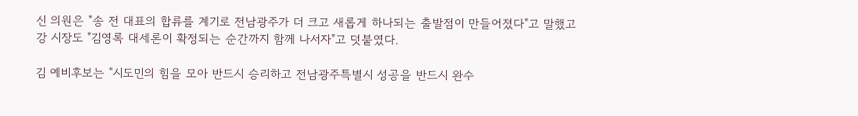신 의원은 "송 전 대표의 합류를 계기로 전남광주가 더 크고 새롭게 하나되는 출발점이 만들어졌다"고 말했고 강 시장도 "김영록 대세론이 확정되는 순간까지 함께 나서자"고 덧붙였다.

김 예비후보는 "시도민의 힘을 모아 반드시 승리하고 전남광주특별시 성공을 반드시 완수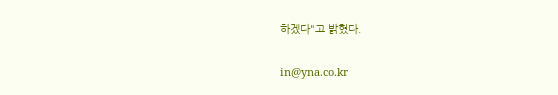하겠다"고 밝혔다.

in@yna.co.kr